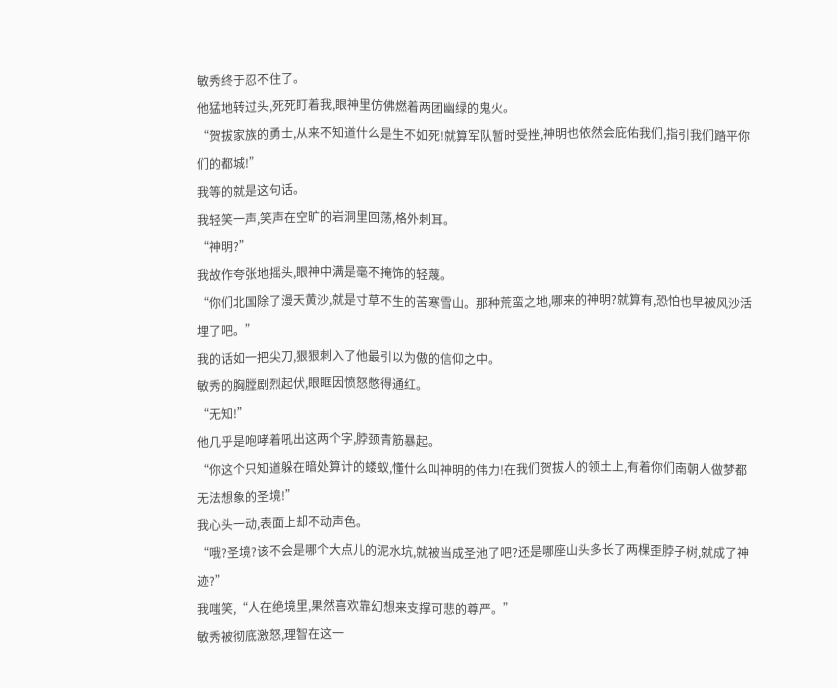敏秀终于忍不住了。
他猛地转过头,死死盯着我,眼神里仿佛燃着两团幽绿的鬼火。
“贺拔家族的勇士,从来不知道什么是生不如死!就算军队暂时受挫,神明也依然会庇佑我们,指引我们踏平你们的都城!”
我等的就是这句话。
我轻笑一声,笑声在空旷的岩洞里回荡,格外刺耳。
“神明?”
我故作夸张地摇头,眼神中满是毫不掩饰的轻蔑。
“你们北国除了漫天黄沙,就是寸草不生的苦寒雪山。那种荒蛮之地,哪来的神明?就算有,恐怕也早被风沙活埋了吧。”
我的话如一把尖刀,狠狠刺入了他最引以为傲的信仰之中。
敏秀的胸膛剧烈起伏,眼眶因愤怒憋得通红。
“无知!”
他几乎是咆哮着吼出这两个字,脖颈青筋暴起。
“你这个只知道躲在暗处算计的蝼蚁,懂什么叫神明的伟力!在我们贺拔人的领土上,有着你们南朝人做梦都无法想象的圣境!”
我心头一动,表面上却不动声色。
“哦?圣境?该不会是哪个大点儿的泥水坑,就被当成圣池了吧?还是哪座山头多长了两棵歪脖子树,就成了神迹?”
我嗤笑,“人在绝境里,果然喜欢靠幻想来支撑可悲的尊严。”
敏秀被彻底激怒,理智在这一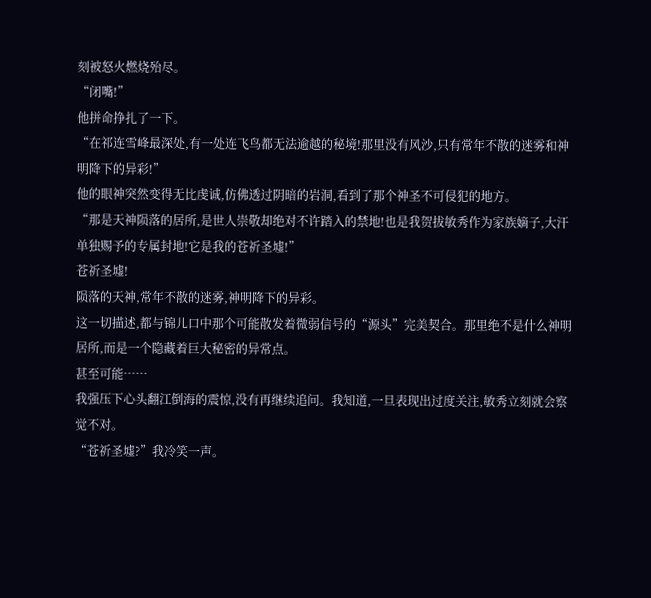刻被怒火燃烧殆尽。
“闭嘴!”
他拼命挣扎了一下。
“在祁连雪峰最深处,有一处连飞鸟都无法逾越的秘境!那里没有风沙,只有常年不散的迷雾和神明降下的异彩!”
他的眼神突然变得无比虔诚,仿佛透过阴暗的岩洞,看到了那个神圣不可侵犯的地方。
“那是天神陨落的居所,是世人崇敬却绝对不许踏入的禁地!也是我贺拔敏秀作为家族嫡子,大汗单独赐予的专属封地!它是我的苍祈圣墟!”
苍祈圣墟!
陨落的天神,常年不散的迷雾,神明降下的异彩。
这一切描述,都与锦儿口中那个可能散发着微弱信号的“源头”完美契合。那里绝不是什么神明居所,而是一个隐藏着巨大秘密的异常点。
甚至可能……
我强压下心头翻江倒海的震惊,没有再继续追问。我知道,一旦表现出过度关注,敏秀立刻就会察觉不对。
“苍祈圣墟?”我冷笑一声。